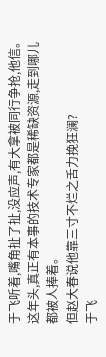于飞听着,嘴角扯了扯,没应声,有大拿被同行争抢,他信。
这年头,真正有本事的技术专家都是稀缺资源,走到哪儿都被人捧着。
但赵大春说他靠三寸不烂之舌力挽狂澜?
于飞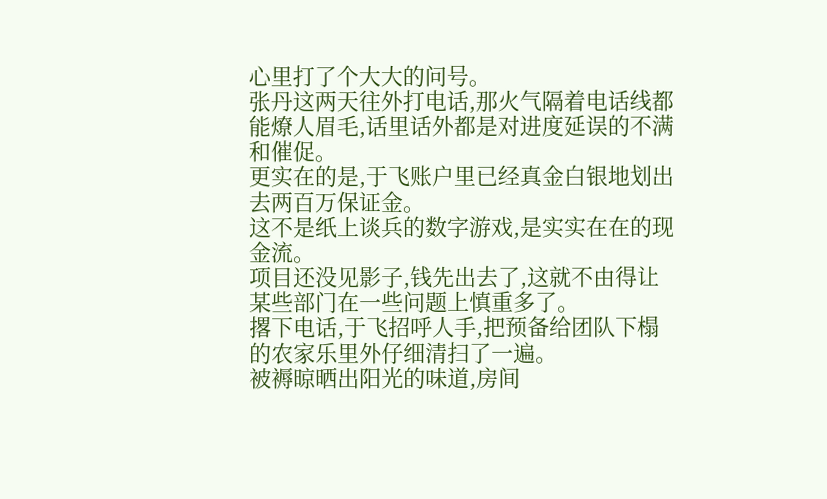心里打了个大大的问号。
张丹这两天往外打电话,那火气隔着电话线都能燎人眉毛,话里话外都是对进度延误的不满和催促。
更实在的是,于飞账户里已经真金白银地划出去两百万保证金。
这不是纸上谈兵的数字游戏,是实实在在的现金流。
项目还没见影子,钱先出去了,这就不由得让某些部门在一些问题上慎重多了。
撂下电话,于飞招呼人手,把预备给团队下榻的农家乐里外仔细清扫了一遍。
被褥晾晒出阳光的味道,房间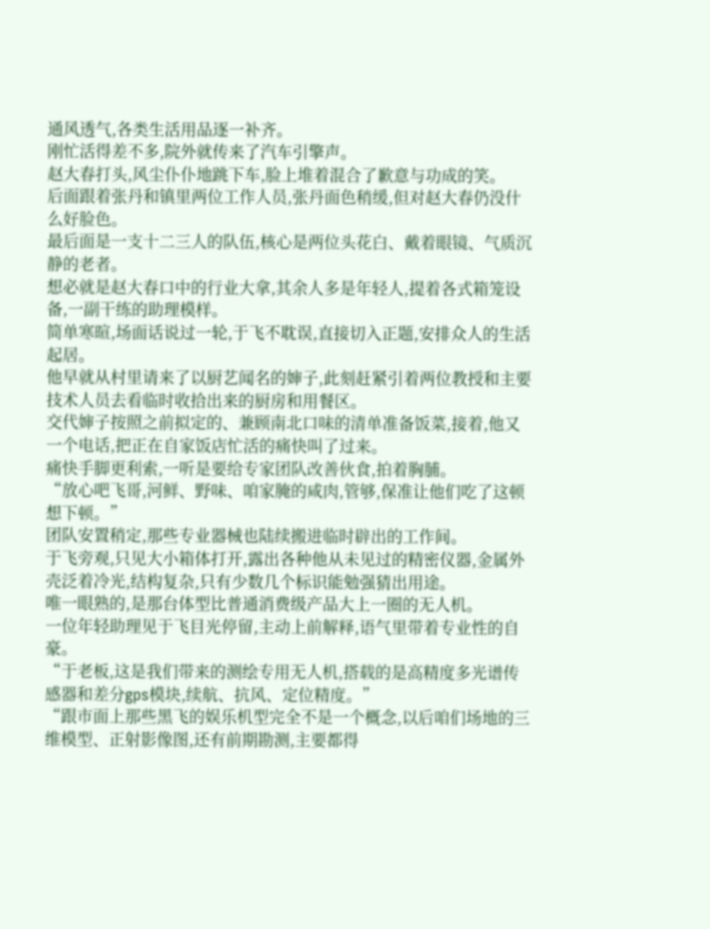通风透气,各类生活用品逐一补齐。
刚忙活得差不多,院外就传来了汽车引擎声。
赵大春打头,风尘仆仆地跳下车,脸上堆着混合了歉意与功成的笑。
后面跟着张丹和镇里两位工作人员,张丹面色稍缓,但对赵大春仍没什么好脸色。
最后面是一支十二三人的队伍,核心是两位头花白、戴着眼镜、气质沉静的老者。
想必就是赵大春口中的行业大拿,其余人多是年轻人,提着各式箱笼设备,一副干练的助理模样。
简单寒暄,场面话说过一轮,于飞不耽误,直接切入正题,安排众人的生活起居。
他早就从村里请来了以厨艺闻名的婶子,此刻赶紧引着两位教授和主要技术人员去看临时收拾出来的厨房和用餐区。
交代婶子按照之前拟定的、兼顾南北口味的清单准备饭菜,接着,他又一个电话,把正在自家饭店忙活的痛快叫了过来。
痛快手脚更利索,一听是要给专家团队改善伙食,拍着胸脯。
“放心吧飞哥,河鲜、野味、咱家腌的咸肉,管够,保准让他们吃了这顿想下顿。”
团队安置稍定,那些专业器械也陆续搬进临时辟出的工作间。
于飞旁观,只见大小箱体打开,露出各种他从未见过的精密仪器,金属外壳泛着冷光,结构复杂,只有少数几个标识能勉强猜出用途。
唯一眼熟的,是那台体型比普通消费级产品大上一圈的无人机。
一位年轻助理见于飞目光停留,主动上前解释,语气里带着专业性的自豪。
“于老板,这是我们带来的测绘专用无人机,搭载的是高精度多光谱传感器和差分gps模块,续航、抗风、定位精度。”
“跟市面上那些黑飞的娱乐机型完全不是一个概念,以后咱们场地的三维模型、正射影像图,还有前期勘测,主要都得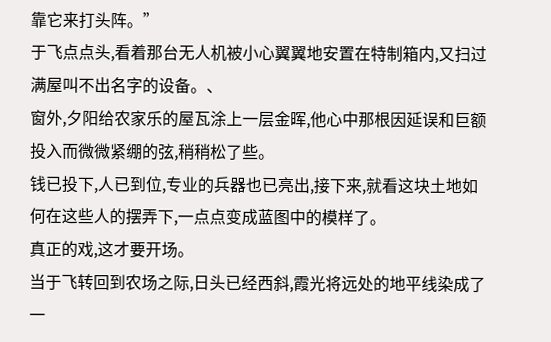靠它来打头阵。”
于飞点点头,看着那台无人机被小心翼翼地安置在特制箱内,又扫过满屋叫不出名字的设备。、
窗外,夕阳给农家乐的屋瓦涂上一层金晖,他心中那根因延误和巨额投入而微微紧绷的弦,稍稍松了些。
钱已投下,人已到位,专业的兵器也已亮出,接下来,就看这块土地如何在这些人的摆弄下,一点点变成蓝图中的模样了。
真正的戏,这才要开场。
当于飞转回到农场之际,日头已经西斜,霞光将远处的地平线染成了一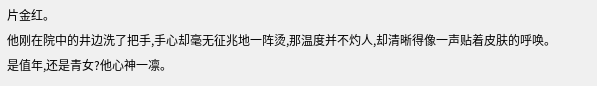片金红。
他刚在院中的井边洗了把手,手心却毫无征兆地一阵烫,那温度并不灼人,却清晰得像一声贴着皮肤的呼唤。
是值年,还是青女?他心神一凛。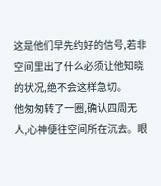这是他们早先约好的信号,若非空间里出了什么必须让他知晓的状况,绝不会这样急切。
他匆匆转了一圈,确认四周无人,心神便往空间所在沉去。眼